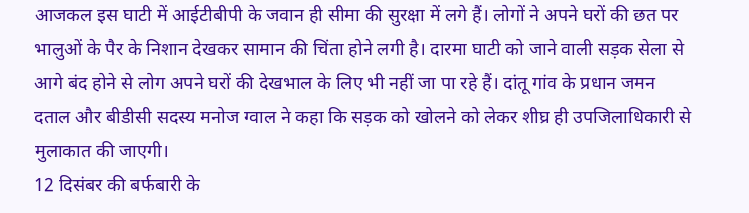आजकल इस घाटी में आईटीबीपी के जवान ही सीमा की सुरक्षा में लगे हैं। लोगों ने अपने घरों की छत पर भालुओं के पैर के निशान देखकर सामान की चिंता होने लगी है। दारमा घाटी को जाने वाली सड़क सेला से आगे बंद होने से लोग अपने घरों की देखभाल के लिए भी नहीं जा पा रहे हैं। दांतू गांव के प्रधान जमन दताल और बीडीसी सदस्य मनोज ग्वाल ने कहा कि सड़क को खोलने को लेकर शीघ्र ही उपजिलाधिकारी से मुलाकात की जाएगी।
12 दिसंबर की बर्फबारी के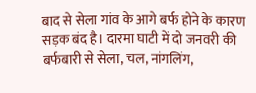बाद से सेला गांव के आगे बर्फ होने के कारण सड़क बंद है। दारमा घाटी में दो जनवरी की बर्फबारी से सेला, चल, नांगलिंग,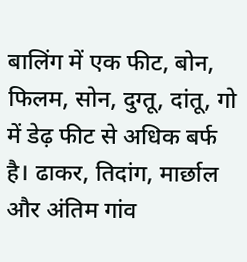बालिंग में एक फीट, बोन, फिलम, सोन, दुग्तू, दांतू, गो में डेढ़ फीट से अधिक बर्फ है। ढाकर, तिदांग, मार्छाल और अंतिम गांव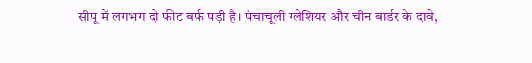सीपू में लगभग दो फीट बर्फ पड़ी है। पंचाचूली ग्लेशियर और चीन बार्डर के दावे,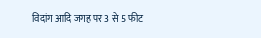विदांग आदि जगह पर 3 से 5 फीट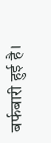बर्फबारी हुई है।